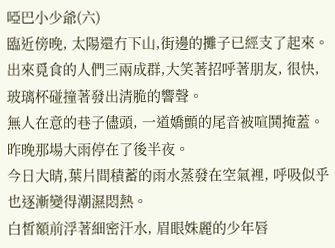啞巴小少爺(六)
臨近傍晚, 太陽還冇下山,街邊的攤子已經支了起來。
出來覓食的人們三兩成群,大笑著招呼著朋友, 很快,玻璃杯碰撞著發出清脆的響聲。
無人在意的巷子儘頭, 一道嬌顫的尾音被喧鬨掩蓋。
昨晚那場大雨停在了後半夜。
今日大晴,葉片間積蓄的雨水蒸發在空氣裡, 呼吸似乎也逐漸變得潮濕悶熱。
白皙額前浮著細密汗水, 眉眼姝麗的少年唇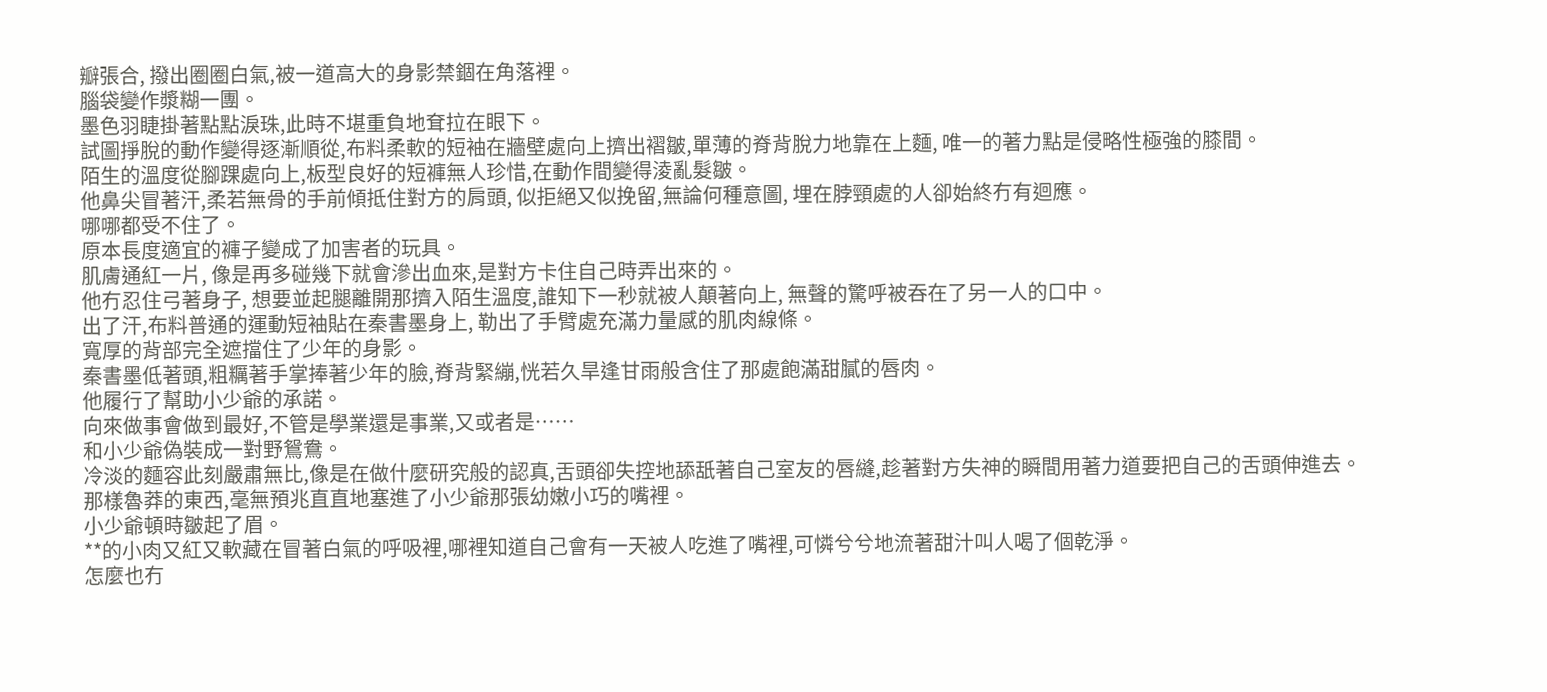瓣張合, 撥出圈圈白氣,被一道高大的身影禁錮在角落裡。
腦袋變作漿糊一團。
墨色羽睫掛著點點淚珠,此時不堪重負地耷拉在眼下。
試圖掙脫的動作變得逐漸順從,布料柔軟的短袖在牆壁處向上擠出褶皺,單薄的脊背脫力地靠在上麵, 唯一的著力點是侵略性極強的膝間。
陌生的溫度從腳踝處向上,板型良好的短褲無人珍惜,在動作間變得淩亂髮皺。
他鼻尖冒著汗,柔若無骨的手前傾抵住對方的肩頭, 似拒絕又似挽留,無論何種意圖, 埋在脖頸處的人卻始終冇有迴應。
哪哪都受不住了。
原本長度適宜的褲子變成了加害者的玩具。
肌膚通紅一片, 像是再多碰幾下就會滲出血來,是對方卡住自己時弄出來的。
他冇忍住弓著身子, 想要並起腿離開那擠入陌生溫度,誰知下一秒就被人顛著向上, 無聲的驚呼被吞在了另一人的口中。
出了汗,布料普通的運動短袖貼在秦書墨身上, 勒出了手臂處充滿力量感的肌肉線條。
寬厚的背部完全遮擋住了少年的身影。
秦書墨低著頭,粗糲著手掌捧著少年的臉,脊背緊繃,恍若久旱逢甘雨般含住了那處飽滿甜膩的唇肉。
他履行了幫助小少爺的承諾。
向來做事會做到最好,不管是學業還是事業,又或者是……
和小少爺偽裝成一對野鴛鴦。
冷淡的麵容此刻嚴肅無比,像是在做什麼研究般的認真,舌頭卻失控地舔舐著自己室友的唇縫,趁著對方失神的瞬間用著力道要把自己的舌頭伸進去。
那樣魯莽的東西,毫無預兆直直地塞進了小少爺那張幼嫩小巧的嘴裡。
小少爺頓時皺起了眉。
**的小肉又紅又軟藏在冒著白氣的呼吸裡,哪裡知道自己會有一天被人吃進了嘴裡,可憐兮兮地流著甜汁叫人喝了個乾淨。
怎麼也冇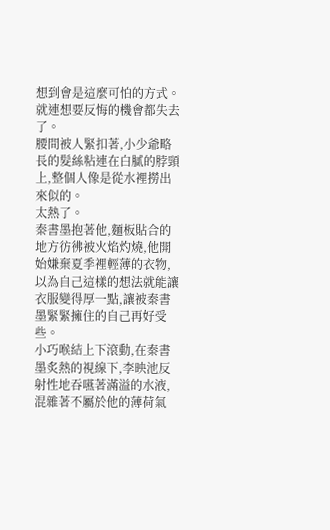想到會是這麼可怕的方式。
就連想要反悔的機會都失去了。
腰間被人緊扣著,小少爺略長的髮絲粘連在白膩的脖頸上,整個人像是從水裡撈出來似的。
太熱了。
秦書墨抱著他,麵板貼合的地方彷彿被火焰灼燒,他開始嫌棄夏季裡輕薄的衣物,以為自己這樣的想法就能讓衣服變得厚一點,讓被秦書墨緊緊擁住的自己再好受些。
小巧喉結上下滾動,在秦書墨炙熱的視線下,李映池反射性地吞嚥著滿溢的水液,混雜著不屬於他的薄荷氣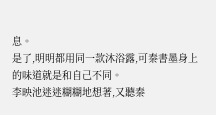息。
是了,明明都用同一款沐浴露,可秦書墨身上的味道就是和自己不同。
李映池迷迷糊糊地想著,又聽秦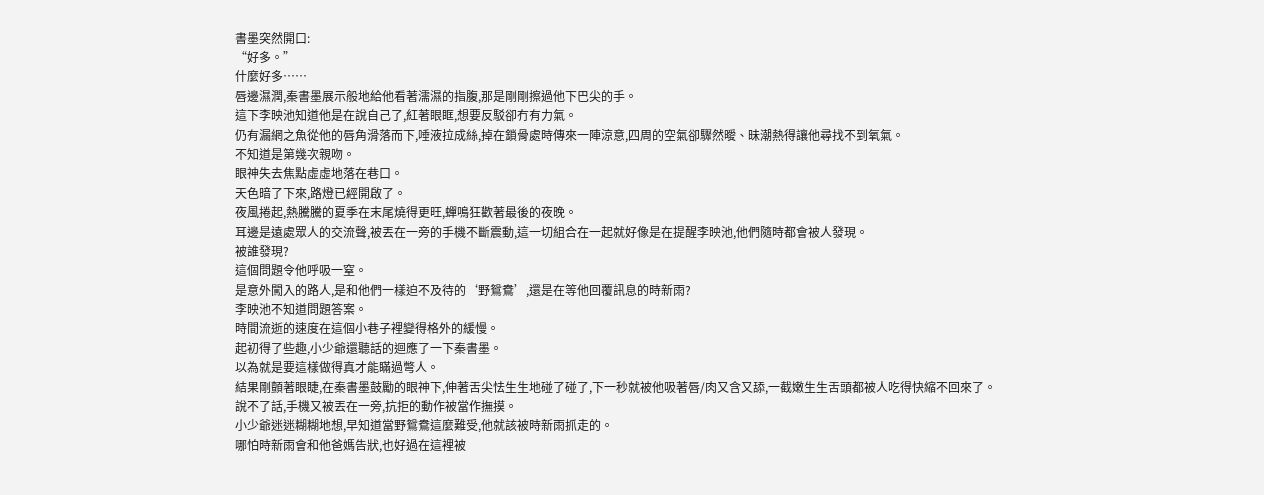書墨突然開口:
“好多。”
什麼好多……
唇邊濕潤,秦書墨展示般地給他看著濡濕的指腹,那是剛剛擦過他下巴尖的手。
這下李映池知道他是在說自己了,紅著眼眶,想要反駁卻冇有力氣。
仍有漏網之魚從他的唇角滑落而下,唾液拉成絲,掉在鎖骨處時傳來一陣涼意,四周的空氣卻驟然曖、昧潮熱得讓他尋找不到氧氣。
不知道是第幾次親吻。
眼神失去焦點虛虛地落在巷口。
天色暗了下來,路燈已經開啟了。
夜風捲起,熱騰騰的夏季在末尾燒得更旺,蟬鳴狂歡著最後的夜晚。
耳邊是遠處眾人的交流聲,被丟在一旁的手機不斷震動,這一切組合在一起就好像是在提醒李映池,他們隨時都會被人發現。
被誰發現?
這個問題令他呼吸一窒。
是意外闖入的路人,是和他們一樣迫不及待的‘野鴛鴦’,還是在等他回覆訊息的時新雨?
李映池不知道問題答案。
時間流逝的速度在這個小巷子裡變得格外的緩慢。
起初得了些趣,小少爺還聽話的迴應了一下秦書墨。
以為就是要這樣做得真才能瞞過彆人。
結果剛顫著眼睫,在秦書墨鼓勵的眼神下,伸著舌尖怯生生地碰了碰了,下一秒就被他吸著唇/肉又含又舔,一截嫩生生舌頭都被人吃得快縮不回來了。
說不了話,手機又被丟在一旁,抗拒的動作被當作撫摸。
小少爺迷迷糊糊地想,早知道當野鴛鴦這麼難受,他就該被時新雨抓走的。
哪怕時新雨會和他爸媽告狀,也好過在這裡被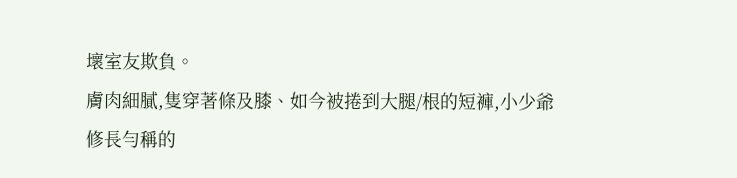壞室友欺負。
膚肉細膩,隻穿著條及膝、如今被捲到大腿/根的短褲,小少爺修長勻稱的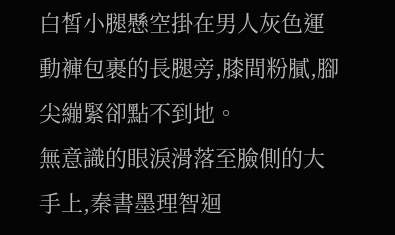白皙小腿懸空掛在男人灰色運動褲包裹的長腿旁,膝間粉膩,腳尖繃緊卻點不到地。
無意識的眼淚滑落至臉側的大手上,秦書墨理智迴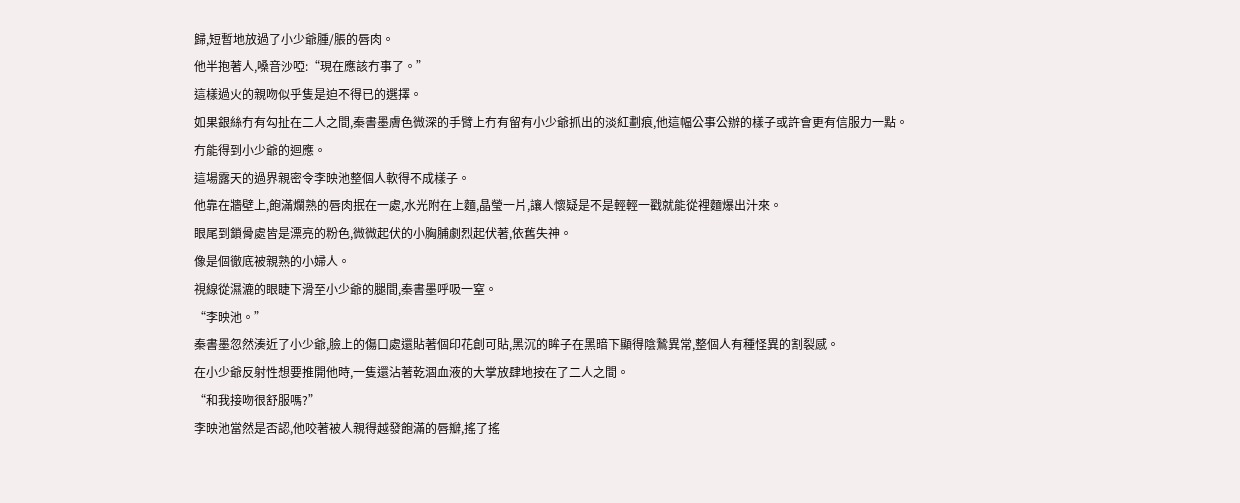歸,短暫地放過了小少爺腫/脹的唇肉。
他半抱著人,嗓音沙啞:“現在應該冇事了。”
這樣過火的親吻似乎隻是迫不得已的選擇。
如果銀絲冇有勾扯在二人之間,秦書墨膚色微深的手臂上冇有留有小少爺抓出的淡紅劃痕,他這幅公事公辦的樣子或許會更有信服力一點。
冇能得到小少爺的迴應。
這場露天的過界親密令李映池整個人軟得不成樣子。
他靠在牆壁上,飽滿爛熟的唇肉抿在一處,水光附在上麵,晶瑩一片,讓人懷疑是不是輕輕一戳就能從裡麵爆出汁來。
眼尾到鎖骨處皆是漂亮的粉色,微微起伏的小胸脯劇烈起伏著,依舊失神。
像是個徹底被親熟的小婦人。
視線從濕漉的眼睫下滑至小少爺的腿間,秦書墨呼吸一窒。
“李映池。”
秦書墨忽然湊近了小少爺,臉上的傷口處還貼著個印花創可貼,黑沉的眸子在黑暗下顯得陰鷙異常,整個人有種怪異的割裂感。
在小少爺反射性想要推開他時,一隻還沾著乾涸血液的大掌放肆地按在了二人之間。
“和我接吻很舒服嗎?”
李映池當然是否認,他咬著被人親得越發飽滿的唇瓣,搖了搖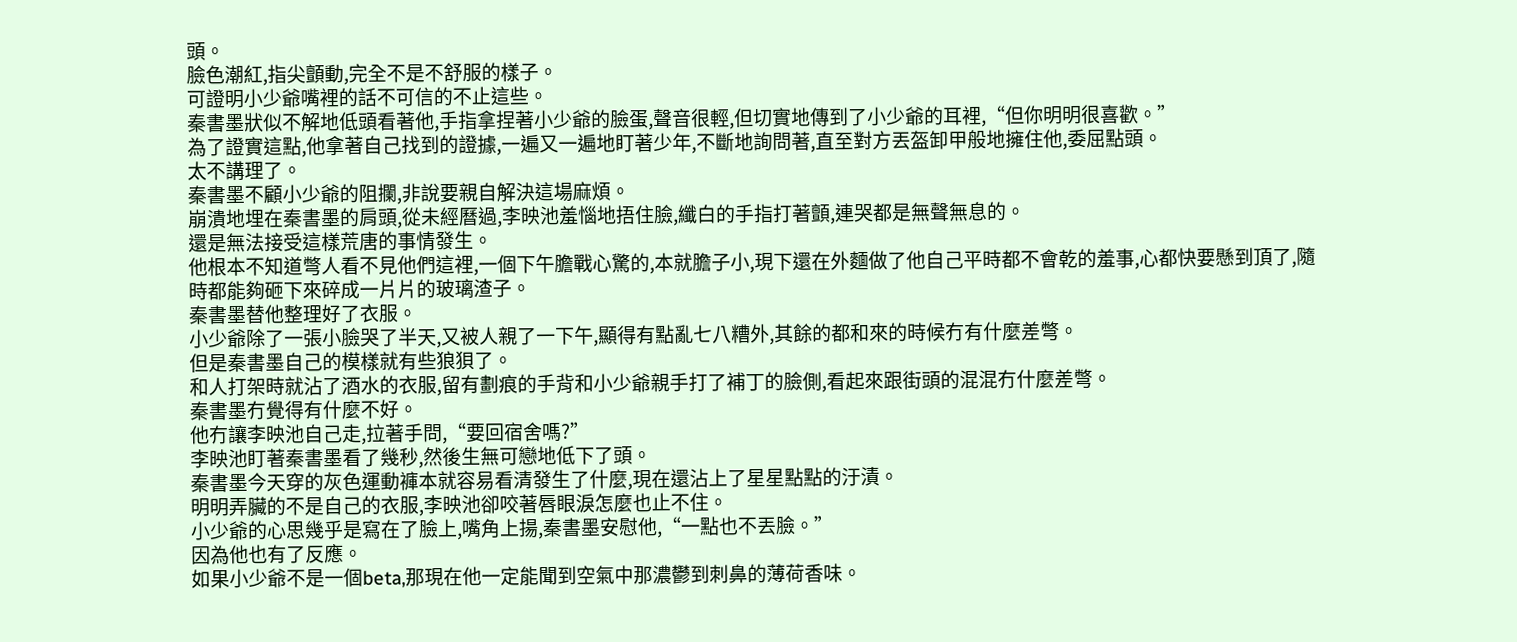頭。
臉色潮紅,指尖顫動,完全不是不舒服的樣子。
可證明小少爺嘴裡的話不可信的不止這些。
秦書墨狀似不解地低頭看著他,手指拿捏著小少爺的臉蛋,聲音很輕,但切實地傳到了小少爺的耳裡,“但你明明很喜歡。”
為了證實這點,他拿著自己找到的證據,一遍又一遍地盯著少年,不斷地詢問著,直至對方丟盔卸甲般地擁住他,委屈點頭。
太不講理了。
秦書墨不顧小少爺的阻攔,非說要親自解決這場麻煩。
崩潰地埋在秦書墨的肩頭,從未經曆過,李映池羞惱地捂住臉,纖白的手指打著顫,連哭都是無聲無息的。
還是無法接受這樣荒唐的事情發生。
他根本不知道彆人看不見他們這裡,一個下午膽戰心驚的,本就膽子小,現下還在外麵做了他自己平時都不會乾的羞事,心都快要懸到頂了,隨時都能夠砸下來碎成一片片的玻璃渣子。
秦書墨替他整理好了衣服。
小少爺除了一張小臉哭了半天,又被人親了一下午,顯得有點亂七八糟外,其餘的都和來的時候冇有什麼差彆。
但是秦書墨自己的模樣就有些狼狽了。
和人打架時就沾了酒水的衣服,留有劃痕的手背和小少爺親手打了補丁的臉側,看起來跟街頭的混混冇什麼差彆。
秦書墨冇覺得有什麼不好。
他冇讓李映池自己走,拉著手問,“要回宿舍嗎?”
李映池盯著秦書墨看了幾秒,然後生無可戀地低下了頭。
秦書墨今天穿的灰色運動褲本就容易看清發生了什麼,現在還沾上了星星點點的汙漬。
明明弄臟的不是自己的衣服,李映池卻咬著唇眼淚怎麼也止不住。
小少爺的心思幾乎是寫在了臉上,嘴角上揚,秦書墨安慰他,“一點也不丟臉。”
因為他也有了反應。
如果小少爺不是一個beta,那現在他一定能聞到空氣中那濃鬱到刺鼻的薄荷香味。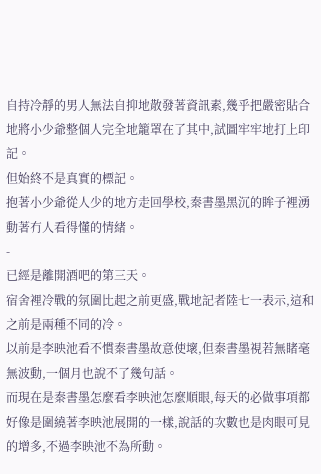自持冷靜的男人無法自抑地散發著資訊素,幾乎把嚴密貼合地將小少爺整個人完全地籠罩在了其中,試圖牢牢地打上印記。
但始終不是真實的標記。
抱著小少爺從人少的地方走回學校,秦書墨黑沉的眸子裡湧動著冇人看得懂的情緒。
-
已經是離開酒吧的第三天。
宿舍裡冷戰的氛圍比起之前更盛,戰地記者陸七一表示,這和之前是兩種不同的冷。
以前是李映池看不慣秦書墨故意使壞,但秦書墨視若無睹毫無波動,一個月也說不了幾句話。
而現在是秦書墨怎麼看李映池怎麼順眼,每天的必做事項都好像是圍繞著李映池展開的一樣,說話的次數也是肉眼可見的增多,不過李映池不為所動。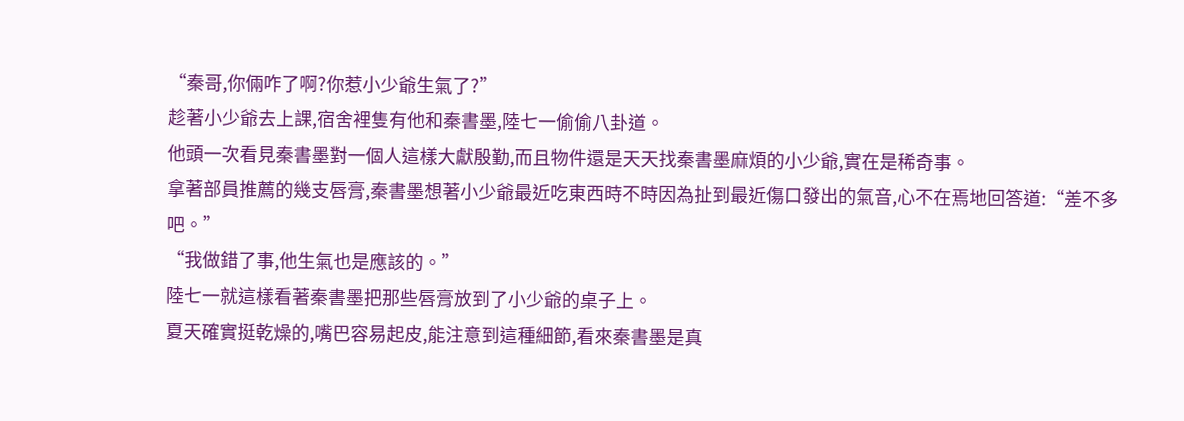“秦哥,你倆咋了啊?你惹小少爺生氣了?”
趁著小少爺去上課,宿舍裡隻有他和秦書墨,陸七一偷偷八卦道。
他頭一次看見秦書墨對一個人這樣大獻殷勤,而且物件還是天天找秦書墨麻煩的小少爺,實在是稀奇事。
拿著部員推薦的幾支唇膏,秦書墨想著小少爺最近吃東西時不時因為扯到最近傷口發出的氣音,心不在焉地回答道:“差不多吧。”
“我做錯了事,他生氣也是應該的。”
陸七一就這樣看著秦書墨把那些唇膏放到了小少爺的桌子上。
夏天確實挺乾燥的,嘴巴容易起皮,能注意到這種細節,看來秦書墨是真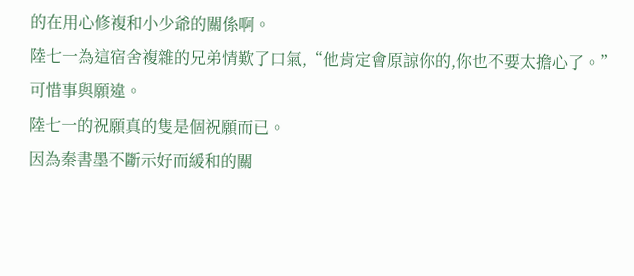的在用心修複和小少爺的關係啊。
陸七一為這宿舍複雜的兄弟情歎了口氣,“他肯定會原諒你的,你也不要太擔心了。”
可惜事與願違。
陸七一的祝願真的隻是個祝願而已。
因為秦書墨不斷示好而緩和的關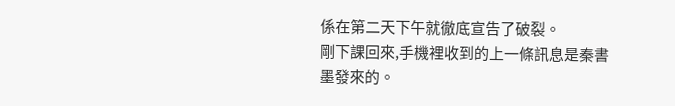係在第二天下午就徹底宣告了破裂。
剛下課回來,手機裡收到的上一條訊息是秦書墨發來的。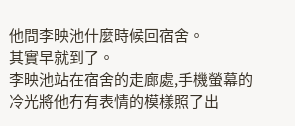他問李映池什麼時候回宿舍。
其實早就到了。
李映池站在宿舍的走廊處,手機螢幕的冷光將他冇有表情的模樣照了出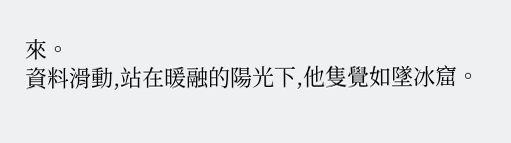來。
資料滑動,站在暖融的陽光下,他隻覺如墜冰窟。